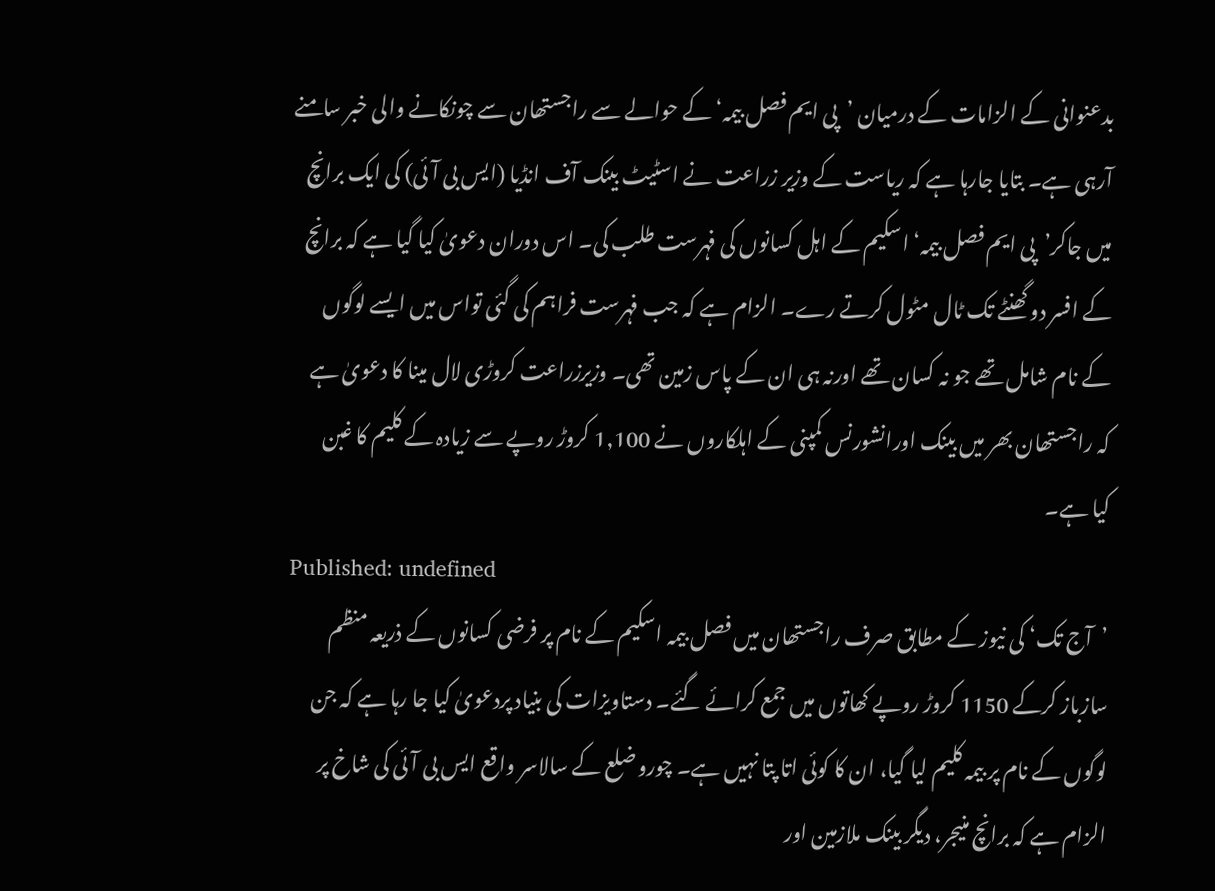بدعنوانی کے الزامات کے درمیان ’پی ایم فصل بیمہ‘ کے حوالے سے راجستھان سے چونکانے والی خبر سامنے آرہی ہے۔ بتایا جارہا ہے کہ ریاست کے وزیر زراعت نے اسٹیٹ بینک آف انڈیا (ایس بی آئی) کی ایک برانچ میں جاکر’پی ایم فصل بیمہ‘ اسکیم کے اہل کسانوں کی فہرست طلب کی۔ اس دوران دعویٰ کیا گیا ہے کہ برانچ کے افسر دو گھنٹے تک ٹال مٹول کرتے رے۔ الزام ہے کہ جب فہرست فراہم کی گئی تواس میں ایسے لوگوں کے نام شامل تھے جو نہ کسان تھے اورنہ ہی ان کے پاس زمین تھی۔ وزیرزراعت کروڑی لال مینا کا دعویٰ ہے کہ راجستھان بھر میں بینک اورانشورنس کمپنی کے اہلکاروں نے 1,100 کروڑ روپے سے زیادہ کے کلیم کا غبن کیا ہے۔
Published: undefined
’آج تک‘ کی نیوز کے مطابق صرف راجستھان میں فصل بیمہ اسکیم کے نام پر فرضی کسانوں کے ذریعہ منظم سازباز کرکے 1150 کروڑ روپے کھاتوں میں جمع کرائے گئے۔ دستاویزات کی بنیاد پردعویٰ کیا جا رہا ہے کہ جن لوگوں کے نام پر بیمہ کلیم لیا گیا، ان کا کوئی اتا پتا نہیں ہے۔ چورو ضلع کے سالاسر واقع ایس بی آئی کی شاخ پر الزام ہے کہ برانچ منیجر، دیگر بینک ملازمین اور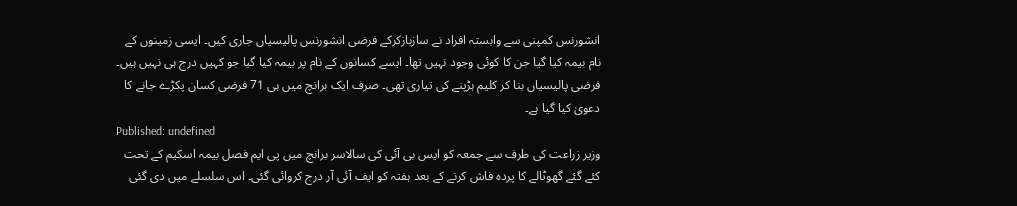انشورنس کمپنی سے وابستہ افراد نے سازبازکرکے فرضی انشورنس پالیسیاں جاری کیں۔ ایسی زمینوں کے نام بیمہ کیا گیا جن کا کوئی وجود نہیں تھا۔ ایسے کسانوں کے نام پر بیمہ کیا گیا جو کہیں درج ہی نہیں ہیں۔ فرضی پالیسیاں بنا کر کلیم ہڑپنے کی تیاری تھی۔ صرف ایک برانچ میں ہی 71 فرضی کسان پکڑے جانے کا دعویٰ کیا گیا ہے۔
Published: undefined
وزیر زراعت کی طرف سے جمعہ کو ایس بی آئی کی سالاسر برانچ میں پی ایم فصل بیمہ اسکیم کے تحت کئے گئے گھوٹالے کا پردہ فاش کرنے کے بعد ہفتہ کو ایف آئی آر درج کروائی گئی۔ اس سلسلے میں دی گئی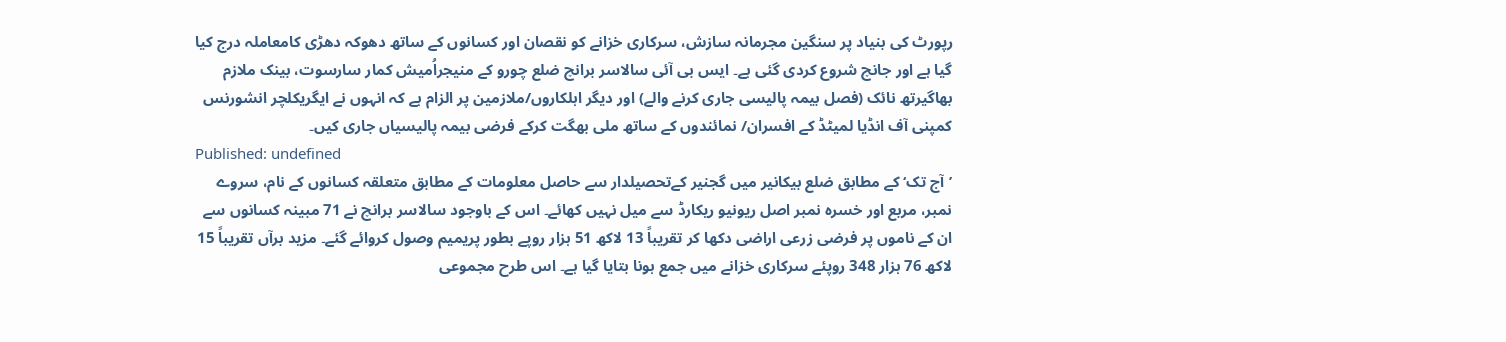رپورٹ کی بنیاد پر سنگین مجرمانہ سازش، سرکاری خزانے کو نقصان اور کسانوں کے ساتھ دھوکہ دھڑی کامعاملہ درج کیا گیا ہے اور جانچ شروع کردی گئی ہے۔ ایس بی آئی سالاسر برانچ ضلع چورو کے منیجراُمیش کمار سارسوت، بینک ملازم بھاگیرتھ نائک (فصل بیمہ پالیسی جاری کرنے والے) اور دیگر اہلکاروں/ملازمین پر الزام ہے کہ انہوں نے ایگریکلچر انشورنس کمپنی آف انڈیا لمیٹڈ کے افسران/ نمائندوں کے ساتھ ملی بھگت کرکے فرضی بیمہ پالیسیاں جاری کیں۔
Published: undefined
’آج تک‘ کے مطابق ضلع بیکانیر میں گجنیر کےتحصیلدار سے حاصل معلومات کے مطابق متعلقہ کسانوں کے نام، سروے نمبر، مربع اور خسرہ نمبر اصل ریونیو ریکارڈ سے میل نہیں کھائے۔ اس کے باوجود سالاسر برانچ نے 71 مبینہ کسانوں سے ان کے ناموں پر فرضی زرعی اراضی دکھا کر تقریباً 13 لاکھ 51 ہزار روپے بطور پریمیم وصول کروائے گئے۔ مزید برآں تقریباً 15 لاکھ 76 ہزار 348 روپئے سرکاری خزانے میں جمع ہونا بتایا گیا ہے۔ اس طرح مجموعی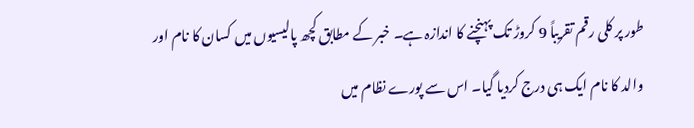طور پر کلی رقم تقریباً 9 کروڑ تک پہنچنے کا اندازہ ہے۔ خبر کے مطابق کچھ پالیسیوں میں کسان کا نام اور والد کا نام ایک ہی درج کردیا گیا۔ اس سے پورے نظام میں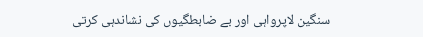سنگین لاپرواہی اور بے ضابطگیوں کی نشاندہی کرتی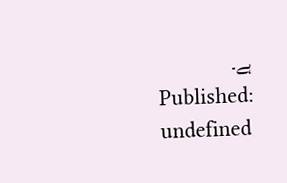ہے۔
Published: undefined